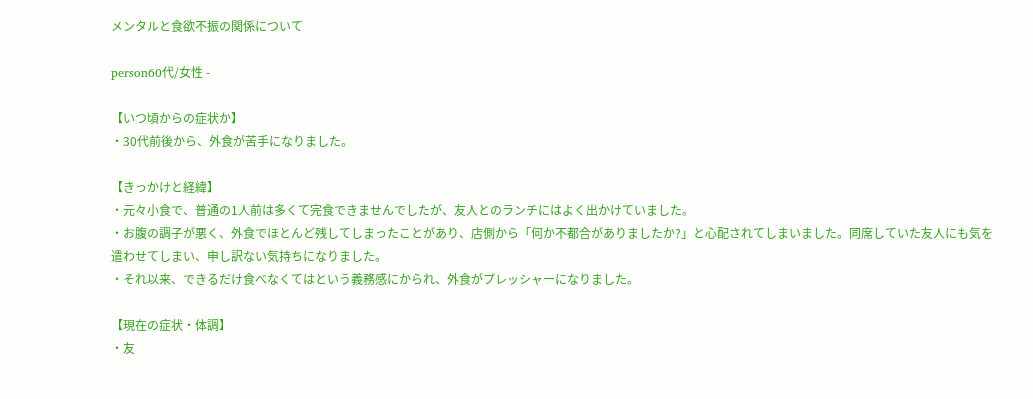メンタルと食欲不振の関係について

person60代/女性 -

【いつ頃からの症状か】
・30代前後から、外食が苦手になりました。

【きっかけと経緯】
・元々小食で、普通の1人前は多くて完食できませんでしたが、友人とのランチにはよく出かけていました。
・お腹の調子が悪く、外食でほとんど残してしまったことがあり、店側から「何か不都合がありましたか?」と心配されてしまいました。同席していた友人にも気を遣わせてしまい、申し訳ない気持ちになりました。
・それ以来、できるだけ食べなくてはという義務感にかられ、外食がプレッシャーになりました。

【現在の症状・体調】
・友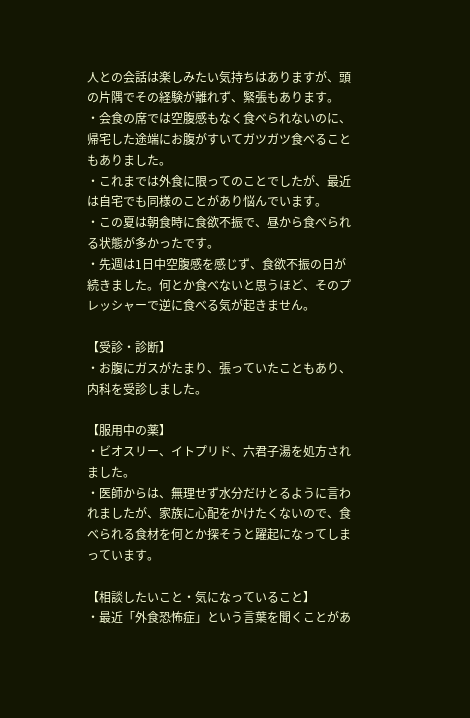人との会話は楽しみたい気持ちはありますが、頭の片隅でその経験が離れず、緊張もあります。
・会食の席では空腹感もなく食べられないのに、帰宅した途端にお腹がすいてガツガツ食べることもありました。
・これまでは外食に限ってのことでしたが、最近は自宅でも同様のことがあり悩んでいます。
・この夏は朝食時に食欲不振で、昼から食べられる状態が多かったです。
・先週は1日中空腹感を感じず、食欲不振の日が続きました。何とか食べないと思うほど、そのプレッシャーで逆に食べる気が起きません。

【受診・診断】
・お腹にガスがたまり、張っていたこともあり、内科を受診しました。

【服用中の薬】
・ビオスリー、イトプリド、六君子湯を処方されました。
・医師からは、無理せず水分だけとるように言われましたが、家族に心配をかけたくないので、食べられる食材を何とか探そうと躍起になってしまっています。

【相談したいこと・気になっていること】
・最近「外食恐怖症」という言葉を聞くことがあ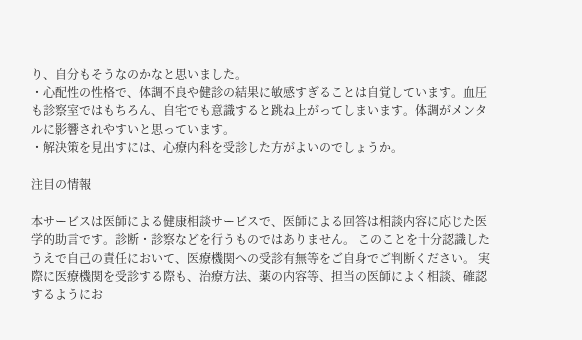り、自分もそうなのかなと思いました。
・心配性の性格で、体調不良や健診の結果に敏感すぎることは自覚しています。血圧も診察室ではもちろん、自宅でも意識すると跳ね上がってしまいます。体調がメンタルに影響されやすいと思っています。
・解決策を見出すには、心療内科を受診した方がよいのでしょうか。

注目の情報

本サービスは医師による健康相談サービスで、医師による回答は相談内容に応じた医学的助言です。診断・診察などを行うものではありません。 このことを十分認識したうえで自己の責任において、医療機関への受診有無等をご自身でご判断ください。 実際に医療機関を受診する際も、治療方法、薬の内容等、担当の医師によく相談、確認するようにお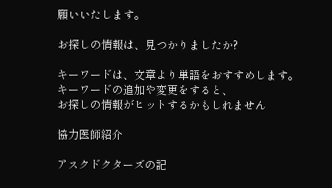願いいたします。

お探しの情報は、見つかりましたか?

キーワードは、文章より単語をおすすめします。
キーワードの追加や変更をすると、
お探しの情報がヒットするかもしれません

協力医師紹介

アスクドクターズの記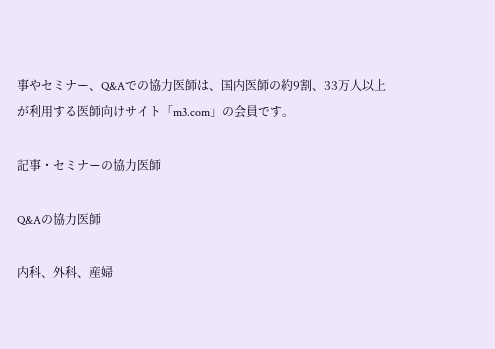事やセミナー、Q&Aでの協力医師は、国内医師の約9割、33万人以上が利用する医師向けサイト「m3.com」の会員です。

記事・セミナーの協力医師

Q&Aの協力医師

内科、外科、産婦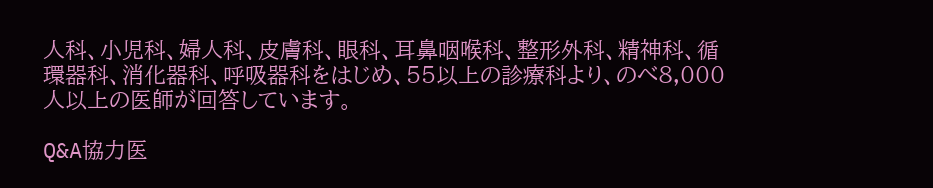人科、小児科、婦人科、皮膚科、眼科、耳鼻咽喉科、整形外科、精神科、循環器科、消化器科、呼吸器科をはじめ、55以上の診療科より、のべ8,000人以上の医師が回答しています。

Q&A協力医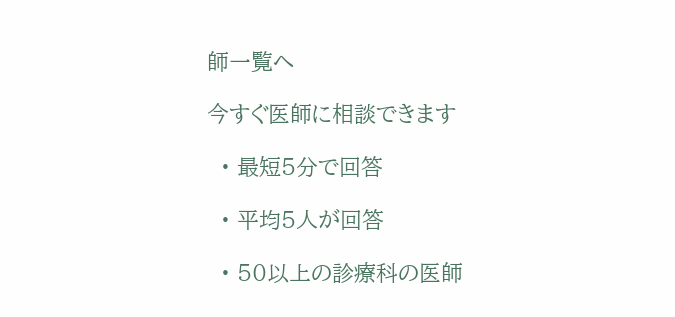師一覧へ

今すぐ医師に相談できます

  • 最短5分で回答

  • 平均5人が回答

  • 50以上の診療科の医師